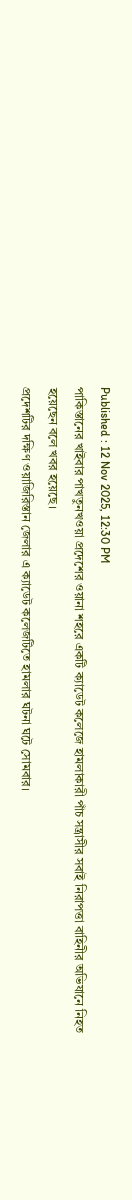Published : 12 Nov 2025, 12:30 PM
পাকিস্তানের খাইবার পাখতুনখওয়া প্রদেশের ওয়ানা শহরে একটি ক্যাডেট কলেজে হামলাকারী পাঁচ সন্ত্রাসীর সবাই নিরাপত্তা বাহিনীর অভিযানে নিহত হয়েছেন বলে খবর হয়েছে।
প্রদেশটির দক্ষিণ ওয়াজিরিস্তান জেলার এ ক্যাডেট কলেজটিতে হামলার ঘটনা ঘটে সোমবার।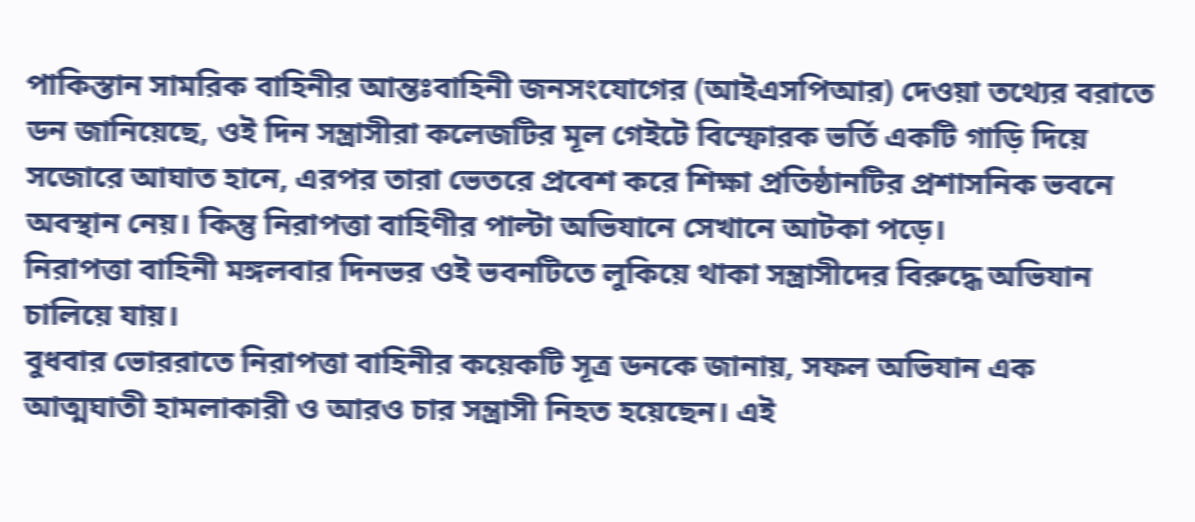পাকিস্তান সামরিক বাহিনীর আন্তঃবাহিনী জনসংযোগের (আইএসপিআর) দেওয়া তথ্যের বরাতে ডন জানিয়েছে, ওই দিন সন্ত্রাসীরা কলেজটির মূল গেইটে বিস্ফোরক ভর্তি একটি গাড়ি দিয়ে সজোরে আঘাত হানে, এরপর তারা ভেতরে প্রবেশ করে শিক্ষা প্রতিষ্ঠানটির প্রশাসনিক ভবনে অবস্থান নেয়। কিন্তু নিরাপত্তা বাহিণীর পাল্টা অভিযানে সেখানে আটকা পড়ে।
নিরাপত্তা বাহিনী মঙ্গলবার দিনভর ওই ভবনটিতে লুকিয়ে থাকা সন্ত্রাসীদের বিরুদ্ধে অভিযান চালিয়ে যায়।
বুধবার ভোররাতে নিরাপত্তা বাহিনীর কয়েকটি সূত্র ডনকে জানায়, সফল অভিযান এক আত্মঘাতী হামলাকারী ও আরও চার সন্ত্রাসী নিহত হয়েছেন। এই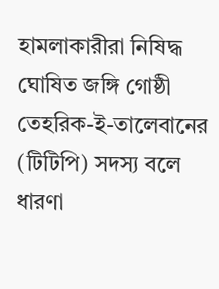হামলাকারীরা নিষিদ্ধ ঘোষিত জঙ্গি গোষ্ঠী তেহরিক-ই-তালেবানের (টিটিপি) সদস্য বলে ধারণা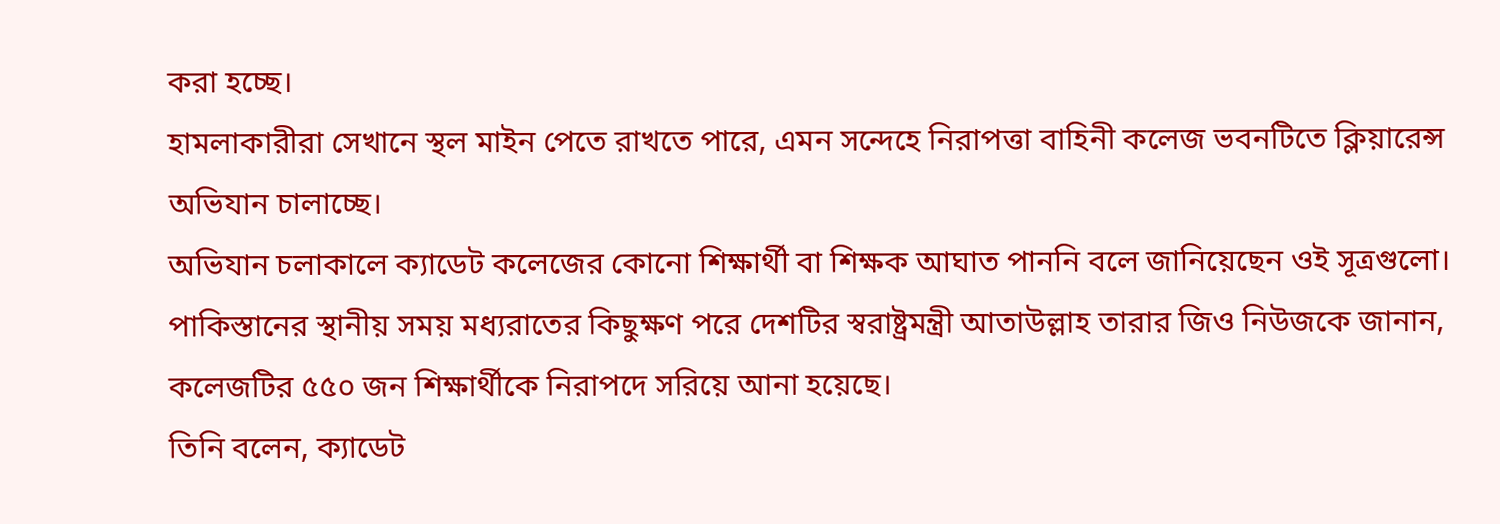করা হচ্ছে।
হামলাকারীরা সেখানে স্থল মাইন পেতে রাখতে পারে, এমন সন্দেহে নিরাপত্তা বাহিনী কলেজ ভবনটিতে ক্লিয়ারেন্স অভিযান চালাচ্ছে।
অভিযান চলাকালে ক্যাডেট কলেজের কোনো শিক্ষার্থী বা শিক্ষক আঘাত পাননি বলে জানিয়েছেন ওই সূত্রগুলো।
পাকিস্তানের স্থানীয় সময় মধ্যরাতের কিছুক্ষণ পরে দেশটির স্বরাষ্ট্রমন্ত্রী আতাউল্লাহ তারার জিও নিউজকে জানান, কলেজটির ৫৫০ জন শিক্ষার্থীকে নিরাপদে সরিয়ে আনা হয়েছে।
তিনি বলেন, ক্যাডেট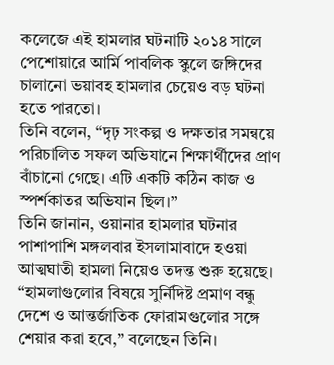কলেজে এই হামলার ঘটনাটি ২০১৪ সালে পেশোয়ারে আর্মি পাবলিক স্কুলে জঙ্গিদের চালানো ভয়াবহ হামলার চেয়েও বড় ঘটনা হতে পারতো।
তিনি বলেন, “দৃঢ় সংকল্প ও দক্ষতার সমন্বয়ে পরিচালিত সফল অভিযানে শিক্ষার্থীদের প্রাণ বাঁচানো গেছে। এটি একটি কঠিন কাজ ও স্পর্শকাতর অভিযান ছিল।”
তিনি জানান, ওয়ানার হামলার ঘটনার পাশাপাশি মঙ্গলবার ইসলামাবাদে হওয়া আত্মঘাতী হামলা নিয়েও তদন্ত শুরু হয়েছে।
“হামলাগুলোর বিষয়ে সুর্নিদিষ্ট প্রমাণ বন্ধু দেশে ও আন্তর্জাতিক ফোরামগুলোর সঙ্গে শেয়ার করা হবে,” বলেছেন তিনি।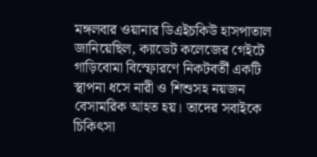মঙ্গলবার ওয়ানার ডিএইচকিউ হাসপাতাল জানিয়েছিল, ক্যাডেট কলেজের গেইটে গাড়িবোমা বিস্ফোরণে নিকটবর্তী একটি স্থাপনা ধসে নারী ও শিশুসহ নয়জন বেসামরিক আহত হয়। তাদের সবাইকে চিকিৎসা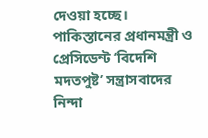দেওয়া হচ্ছে।
পাকিস্তানের প্রধানমন্ত্রী ও প্রেসিডেন্ট ‘বিদেশি মদতপুষ্ট’ সন্ত্রাসবাদের নিন্দা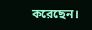করেছেন।